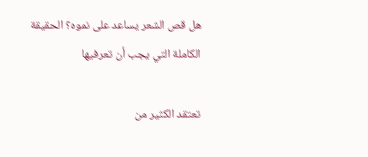هل قص الشعر يساعد على نموه؟ الحقيقة الكاملة التي يجب أن تعرفيها

تعتقد الكثير من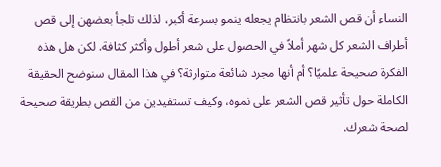النساء أن قص الشعر بانتظام يجعله ينمو بسرعة أكبر، لذلك تلجأ بعضهن إلى قص أطراف الشعر كل شهر أملاً في الحصول على شعر أطول وأكثر كثافة. لكن هل هذه الفكرة صحيحة علميًا؟ أم أنها مجرد شائعة متوارثة؟ في هذا المقال سنوضح الحقيقة الكاملة حول تأثير قص الشعر على نموه، وكيف تستفيدين من القص بطريقة صحيحة لصحة شعرك.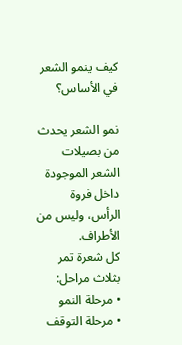كيف ينمو الشعر في الأساس؟

نمو الشعر يحدث من بصيلات الشعر الموجودة داخل فروة الرأس، وليس من الأطراف.
كل شعرة تمر بثلاث مراحل:
• مرحلة النمو
• مرحلة التوقف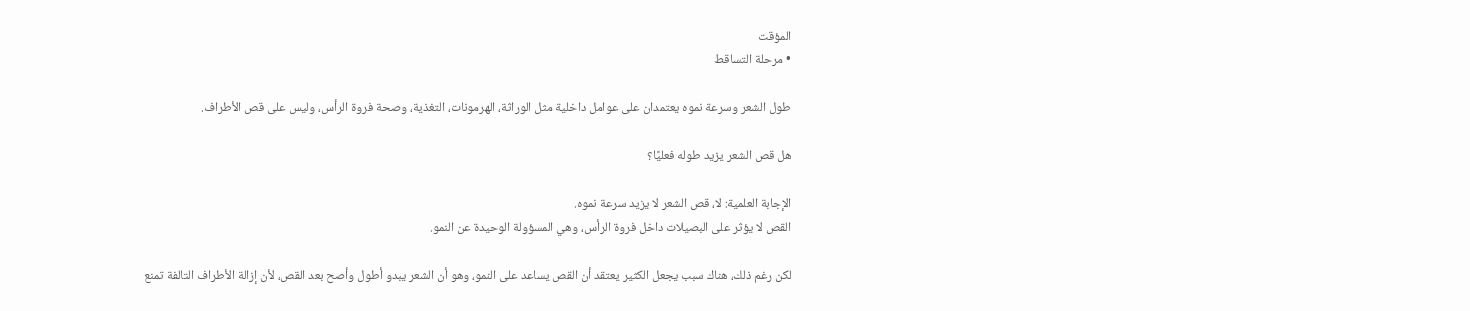المؤقت
• مرحلة التساقط

طول الشعر وسرعة نموه يعتمدان على عوامل داخلية مثل الوراثة، الهرمونات، التغذية، وصحة فروة الرأس، وليس على قص الأطراف.

هل قص الشعر يزيد طوله فعليًا؟

الإجابة العلمية: لا، قص الشعر لا يزيد سرعة نموه.
القص لا يؤثر على البصيلات داخل فروة الرأس، وهي المسؤولة الوحيدة عن النمو.

لكن رغم ذلك، هناك سبب يجعل الكثير يعتقد أن القص يساعد على النمو، وهو أن الشعر يبدو أطول وأصح بعد القص، لأن إزالة الأطراف التالفة تمنع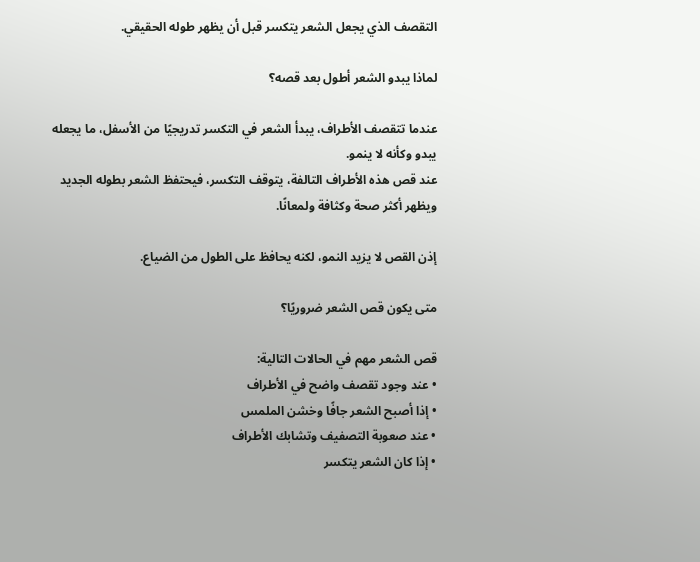التقصف الذي يجعل الشعر يتكسر قبل أن يظهر طوله الحقيقي.

لماذا يبدو الشعر أطول بعد قصه؟

عندما تتقصف الأطراف، يبدأ الشعر في التكسر تدريجيًا من الأسفل، ما يجعله يبدو وكأنه لا ينمو.
عند قص هذه الأطراف التالفة، يتوقف التكسر، فيحتفظ الشعر بطوله الجديد ويظهر أكثر صحة وكثافة ولمعانًا.

إذن القص لا يزيد النمو، لكنه يحافظ على الطول من الضياع.

متى يكون قص الشعر ضروريًا؟

قص الشعر مهم في الحالات التالية:
• عند وجود تقصف واضح في الأطراف
• إذا أصبح الشعر جافًا وخشن الملمس
• عند صعوبة التصفيف وتشابك الأطراف
• إذا كان الشعر يتكسر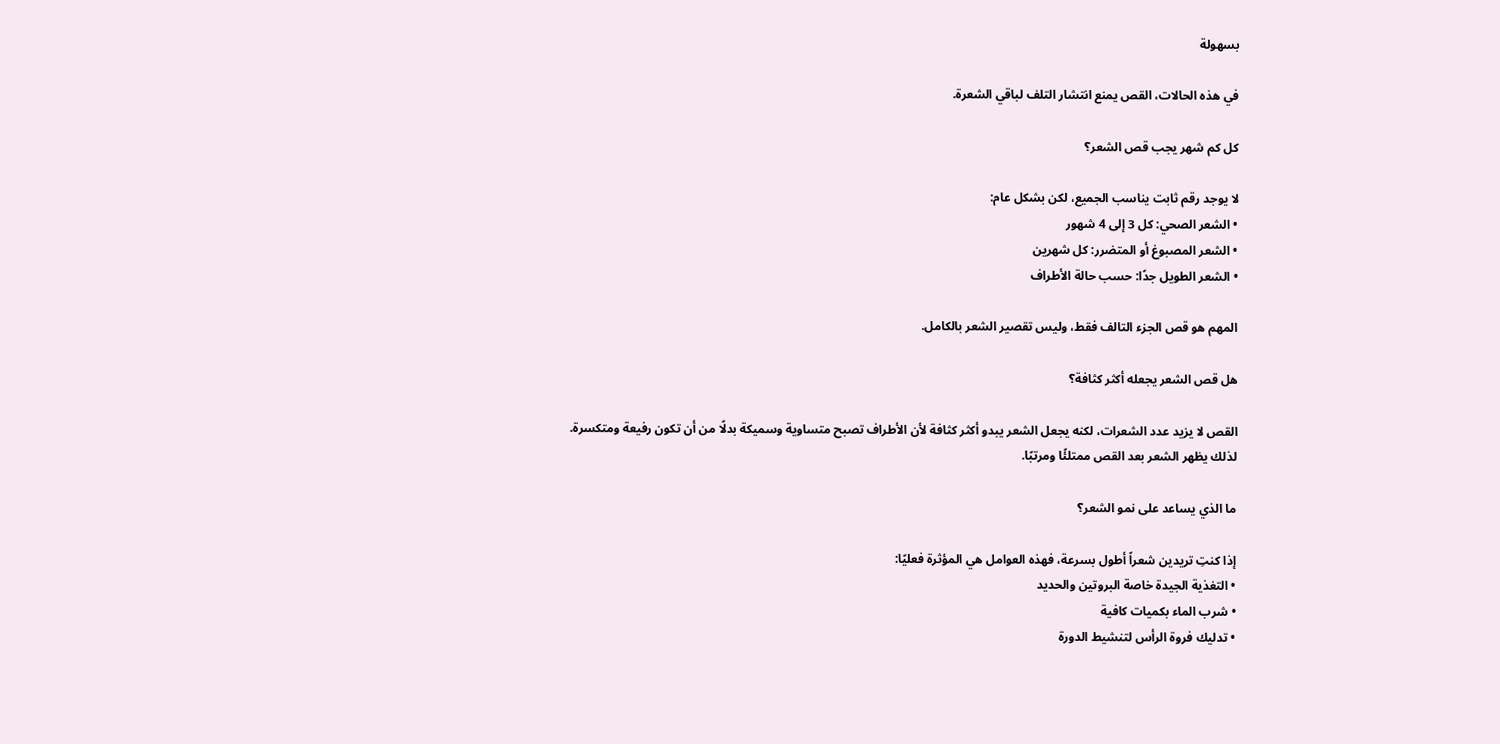بسهولة

في هذه الحالات، القص يمنع انتشار التلف لباقي الشعرة.

كل كم شهر يجب قص الشعر؟

لا يوجد رقم ثابت يناسب الجميع، لكن بشكل عام:
• الشعر الصحي: كل 3 إلى 4 شهور
• الشعر المصبوغ أو المتضرر: كل شهرين
• الشعر الطويل جدًا: حسب حالة الأطراف

المهم هو قص الجزء التالف فقط، وليس تقصير الشعر بالكامل.

هل قص الشعر يجعله أكثر كثافة؟

القص لا يزيد عدد الشعرات، لكنه يجعل الشعر يبدو أكثر كثافة لأن الأطراف تصبح متساوية وسميكة بدلًا من أن تكون رفيعة ومتكسرة.
لذلك يظهر الشعر بعد القص ممتلئًا ومرتبًا.

ما الذي يساعد على نمو الشعر؟

إذا كنتِ تريدين شعراً أطول بسرعة، فهذه العوامل هي المؤثرة فعليًا:
• التغذية الجيدة خاصة البروتين والحديد
• شرب الماء بكميات كافية
• تدليك فروة الرأس لتنشيط الدورة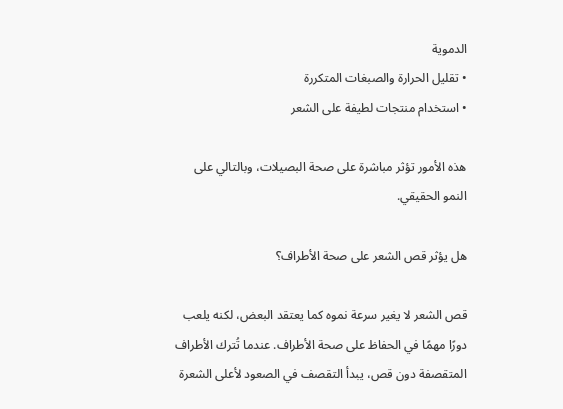الدموية
• تقليل الحرارة والصبغات المتكررة
• استخدام منتجات لطيفة على الشعر

هذه الأمور تؤثر مباشرة على صحة البصيلات، وبالتالي على النمو الحقيقي.

هل يؤثر قص الشعر على صحة الأطراف؟

قص الشعر لا يغير سرعة نموه كما يعتقد البعض، لكنه يلعب دورًا مهمًا في الحفاظ على صحة الأطراف. عندما تُترك الأطراف المتقصفة دون قص، يبدأ التقصف في الصعود لأعلى الشعرة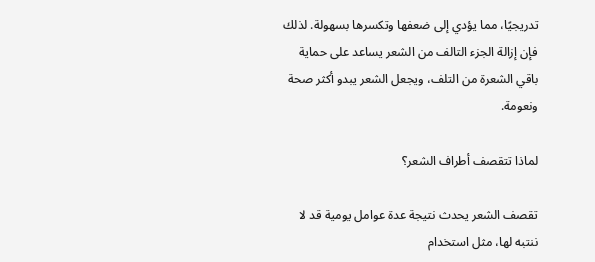تدريجيًا، مما يؤدي إلى ضعفها وتكسرها بسهولة. لذلك فإن إزالة الجزء التالف من الشعر يساعد على حماية باقي الشعرة من التلف، ويجعل الشعر يبدو أكثر صحة ونعومة.

لماذا تتقصف أطراف الشعر؟

تقصف الشعر يحدث نتيجة عدة عوامل يومية قد لا ننتبه لها، مثل استخدام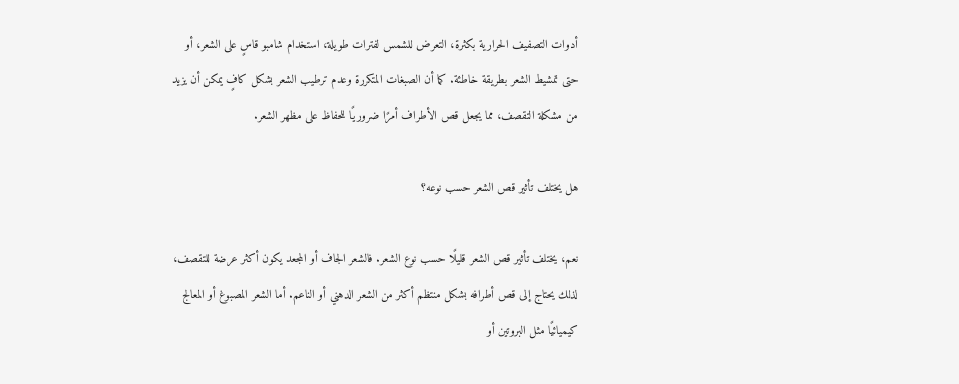أدوات التصفيف الحرارية بكثرة، التعرض للشمس لفترات طويلة، استخدام شامبو قاسٍ على الشعر، أو حتى تمشيط الشعر بطريقة خاطئة. كما أن الصبغات المتكررة وعدم ترطيب الشعر بشكل كافٍ يمكن أن يزيد من مشكلة التقصف، مما يجعل قص الأطراف أمرًا ضروريًا للحفاظ على مظهر الشعر.

هل يختلف تأثير قص الشعر حسب نوعه؟

نعم، يختلف تأثير قص الشعر قليلًا حسب نوع الشعر. فالشعر الجاف أو المجعد يكون أكثر عرضة للتقصف، لذلك يحتاج إلى قص أطرافه بشكل منتظم أكثر من الشعر الدهني أو الناعم. أما الشعر المصبوغ أو المعالج كيميائيًا مثل البروتين أو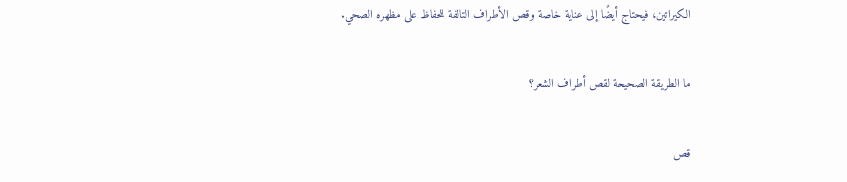الكيراتين، فيحتاج أيضًا إلى عناية خاصة وقص الأطراف التالفة للحفاظ على مظهره الصحي.

ما الطريقة الصحيحة لقص أطراف الشعر؟

قص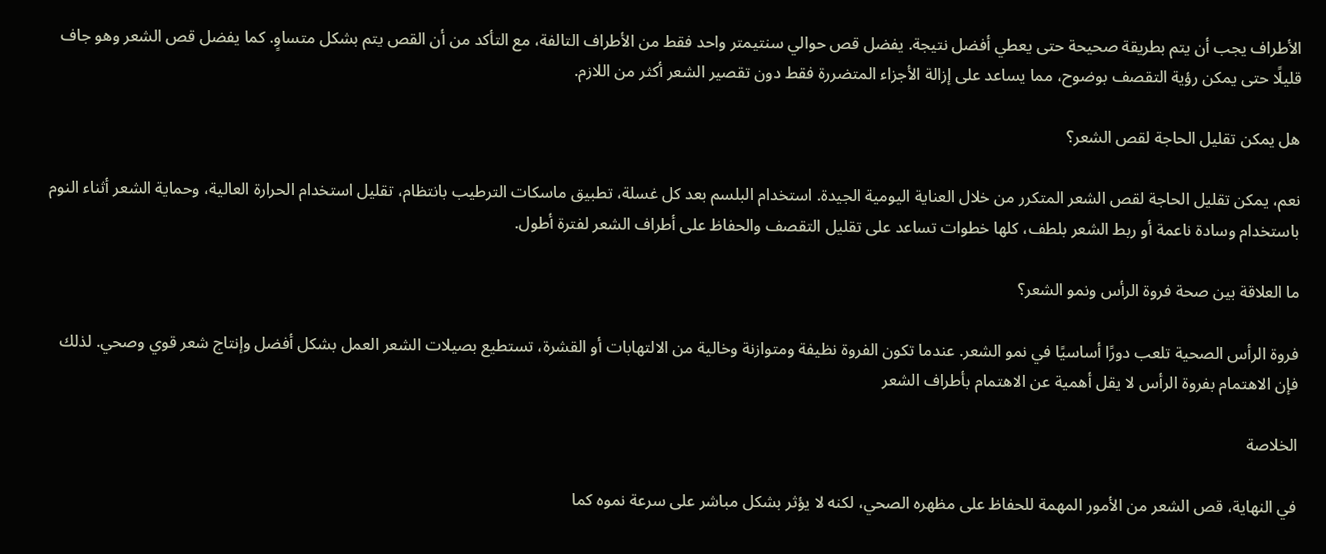الأطراف يجب أن يتم بطريقة صحيحة حتى يعطي أفضل نتيجة. يفضل قص حوالي سنتيمتر واحد فقط من الأطراف التالفة، مع التأكد من أن القص يتم بشكل متساوٍ. كما يفضل قص الشعر وهو جاف قليلًا حتى يمكن رؤية التقصف بوضوح، مما يساعد على إزالة الأجزاء المتضررة فقط دون تقصير الشعر أكثر من اللازم.

هل يمكن تقليل الحاجة لقص الشعر؟

نعم، يمكن تقليل الحاجة لقص الشعر المتكرر من خلال العناية اليومية الجيدة. استخدام البلسم بعد كل غسلة، تطبيق ماسكات الترطيب بانتظام، تقليل استخدام الحرارة العالية، وحماية الشعر أثناء النوم باستخدام وسادة ناعمة أو ربط الشعر بلطف، كلها خطوات تساعد على تقليل التقصف والحفاظ على أطراف الشعر لفترة أطول.

ما العلاقة بين صحة فروة الرأس ونمو الشعر؟

فروة الرأس الصحية تلعب دورًا أساسيًا في نمو الشعر. عندما تكون الفروة نظيفة ومتوازنة وخالية من الالتهابات أو القشرة، تستطيع بصيلات الشعر العمل بشكل أفضل وإنتاج شعر قوي وصحي. لذلك فإن الاهتمام بفروة الرأس لا يقل أهمية عن الاهتمام بأطراف الشعر

الخلاصة

في النهاية، قص الشعر من الأمور المهمة للحفاظ على مظهره الصحي، لكنه لا يؤثر بشكل مباشر على سرعة نموه كما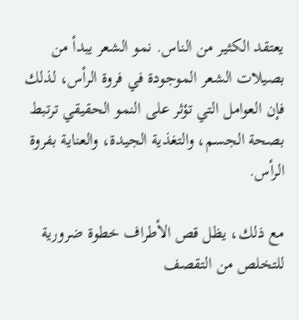يعتقد الكثير من الناس. نمو الشعر يبدأ من بصيلات الشعر الموجودة في فروة الرأس، لذلك فإن العوامل التي تؤثر على النمو الحقيقي ترتبط بصحة الجسم، والتغذية الجيدة، والعناية بفروة الرأس.

مع ذلك، يظل قص الأطراف خطوة ضرورية للتخلص من التقصف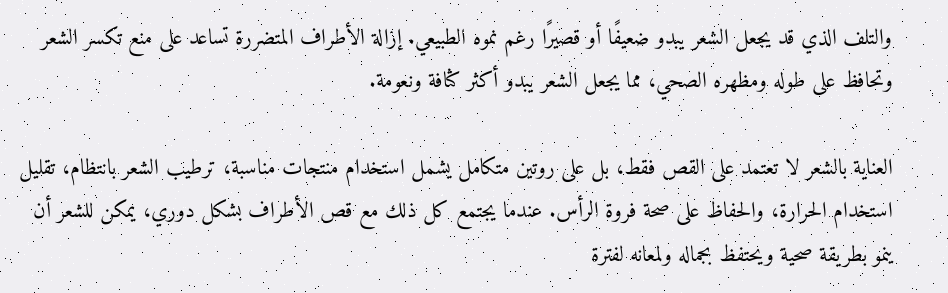والتلف الذي قد يجعل الشعر يبدو ضعيفًا أو قصيرًا رغم نموه الطبيعي. إزالة الأطراف المتضررة تساعد على منع تكسر الشعر وتحافظ على طوله ومظهره الصحي، مما يجعل الشعر يبدو أكثر كثافة ونعومة.

العناية بالشعر لا تعتمد على القص فقط، بل على روتين متكامل يشمل استخدام منتجات مناسبة، ترطيب الشعر بانتظام، تقليل استخدام الحرارة، والحفاظ على صحة فروة الرأس. عندما يجتمع كل ذلك مع قص الأطراف بشكل دوري، يمكن للشعر أن ينمو بطريقة صحية ويحتفظ بجماله ولمعانه لفترة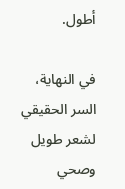أطول.

في النهاية، السر الحقيقي لشعر طويل وصحي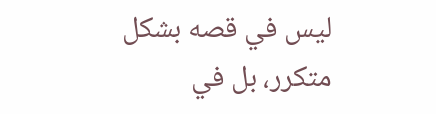ليس في قصه بشكل متكرر، بل في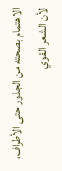الاهتمام بصحته من الجذور حتى الأطراف، لأن الشعر القوي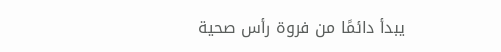يبدأ دائمًا من فروة رأس صحية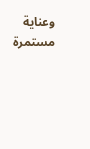وعناية مستمرة